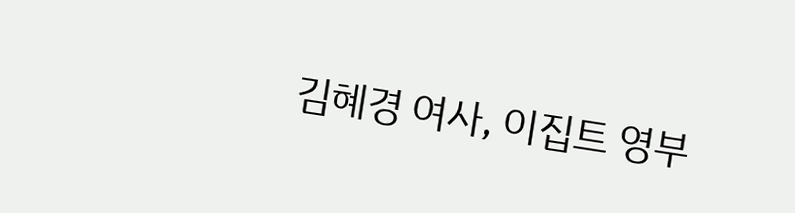김혜경 여사, 이집트 영부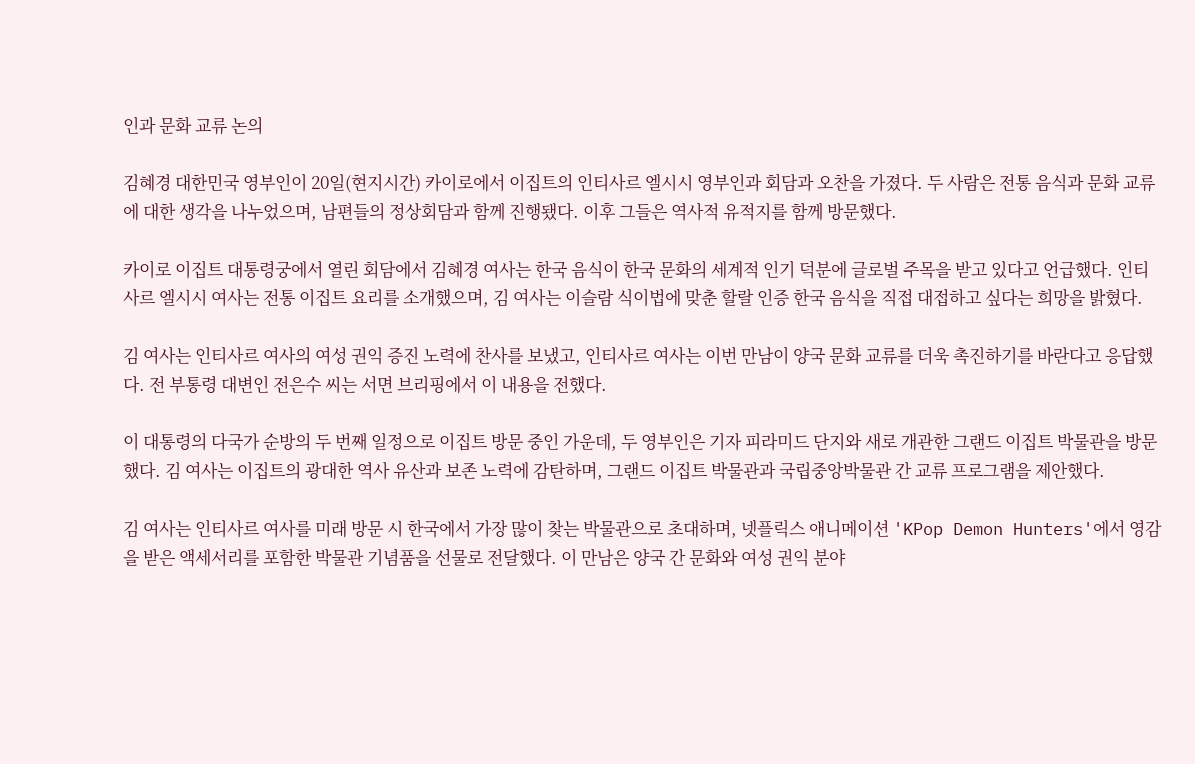인과 문화 교류 논의

김혜경 대한민국 영부인이 20일(현지시간) 카이로에서 이집트의 인티사르 엘시시 영부인과 회담과 오찬을 가졌다. 두 사람은 전통 음식과 문화 교류에 대한 생각을 나누었으며, 남편들의 정상회담과 함께 진행됐다. 이후 그들은 역사적 유적지를 함께 방문했다.

카이로 이집트 대통령궁에서 열린 회담에서 김혜경 여사는 한국 음식이 한국 문화의 세계적 인기 덕분에 글로벌 주목을 받고 있다고 언급했다. 인티사르 엘시시 여사는 전통 이집트 요리를 소개했으며, 김 여사는 이슬람 식이법에 맞춘 할랄 인증 한국 음식을 직접 대접하고 싶다는 희망을 밝혔다.

김 여사는 인티사르 여사의 여성 권익 증진 노력에 찬사를 보냈고, 인티사르 여사는 이번 만남이 양국 문화 교류를 더욱 촉진하기를 바란다고 응답했다. 전 부통령 대변인 전은수 씨는 서면 브리핑에서 이 내용을 전했다.

이 대통령의 다국가 순방의 두 번째 일정으로 이집트 방문 중인 가운데, 두 영부인은 기자 피라미드 단지와 새로 개관한 그랜드 이집트 박물관을 방문했다. 김 여사는 이집트의 광대한 역사 유산과 보존 노력에 감탄하며, 그랜드 이집트 박물관과 국립중앙박물관 간 교류 프로그램을 제안했다.

김 여사는 인티사르 여사를 미래 방문 시 한국에서 가장 많이 찾는 박물관으로 초대하며, 넷플릭스 애니메이션 'KPop Demon Hunters'에서 영감을 받은 액세서리를 포함한 박물관 기념품을 선물로 전달했다. 이 만남은 양국 간 문화와 여성 권익 분야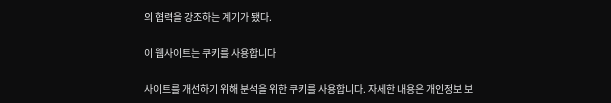의 협력을 강조하는 계기가 됐다.

이 웹사이트는 쿠키를 사용합니다

사이트를 개선하기 위해 분석을 위한 쿠키를 사용합니다. 자세한 내용은 개인정보 보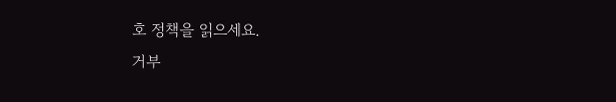호 정책을 읽으세요.
거부